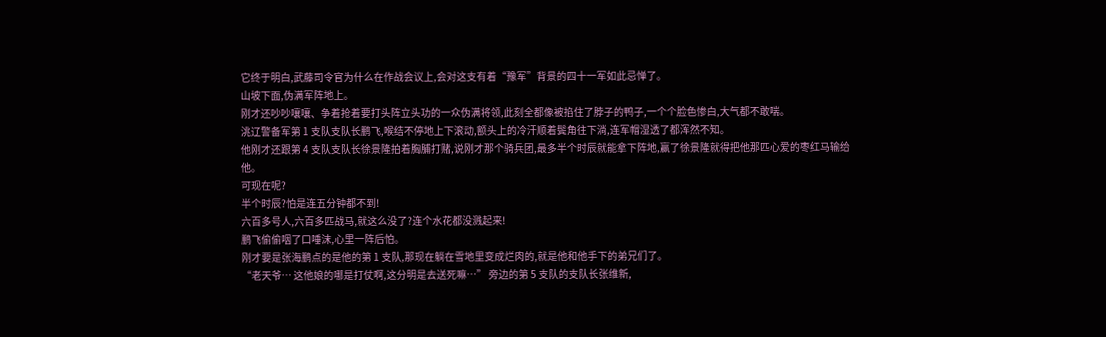它终于明白,武藤司令官为什么在作战会议上,会对这支有着“豫军”背景的四十一军如此忌惮了。
山坡下面,伪满军阵地上。
刚才还吵吵嚷嚷、争着抢着要打头阵立头功的一众伪满将领,此刻全都像被掐住了脖子的鸭子,一个个脸色惨白,大气都不敢喘。
洮辽警备军第 1 支队支队长鹏飞,喉结不停地上下滚动,额头上的冷汗顺着鬓角往下淌,连军帽湿透了都浑然不知。
他刚才还跟第 4 支队支队长徐景隆拍着胸脯打赌,说刚才那个骑兵团,最多半个时辰就能拿下阵地,赢了徐景隆就得把他那匹心爱的枣红马输给他。
可现在呢?
半个时辰?怕是连五分钟都不到!
六百多号人,六百多匹战马,就这么没了?连个水花都没溅起来!
鹏飞偷偷咽了口唾沫,心里一阵后怕。
刚才要是张海鹏点的是他的第 1 支队,那现在躺在雪地里变成烂肉的,就是他和他手下的弟兄们了。
“老天爷… 这他娘的哪是打仗啊,这分明是去送死嘛…” 旁边的第 5 支队的支队长张维新,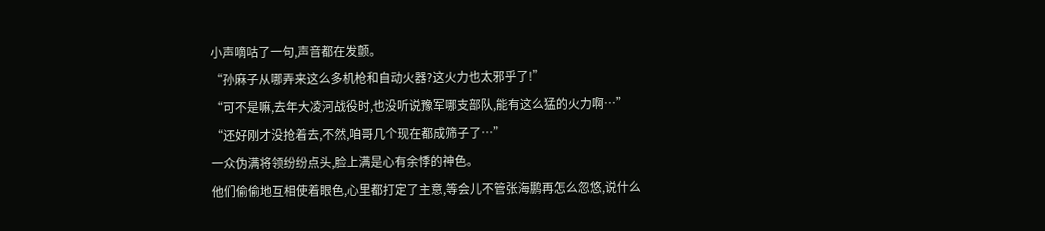小声嘀咕了一句,声音都在发颤。
“孙麻子从哪弄来这么多机枪和自动火器?这火力也太邪乎了!”
“可不是嘛,去年大凌河战役时,也没听说豫军哪支部队,能有这么猛的火力啊…”
“还好刚才没抢着去,不然,咱哥几个现在都成筛子了…”
一众伪满将领纷纷点头,脸上满是心有余悸的神色。
他们偷偷地互相使着眼色,心里都打定了主意,等会儿不管张海鹏再怎么忽悠,说什么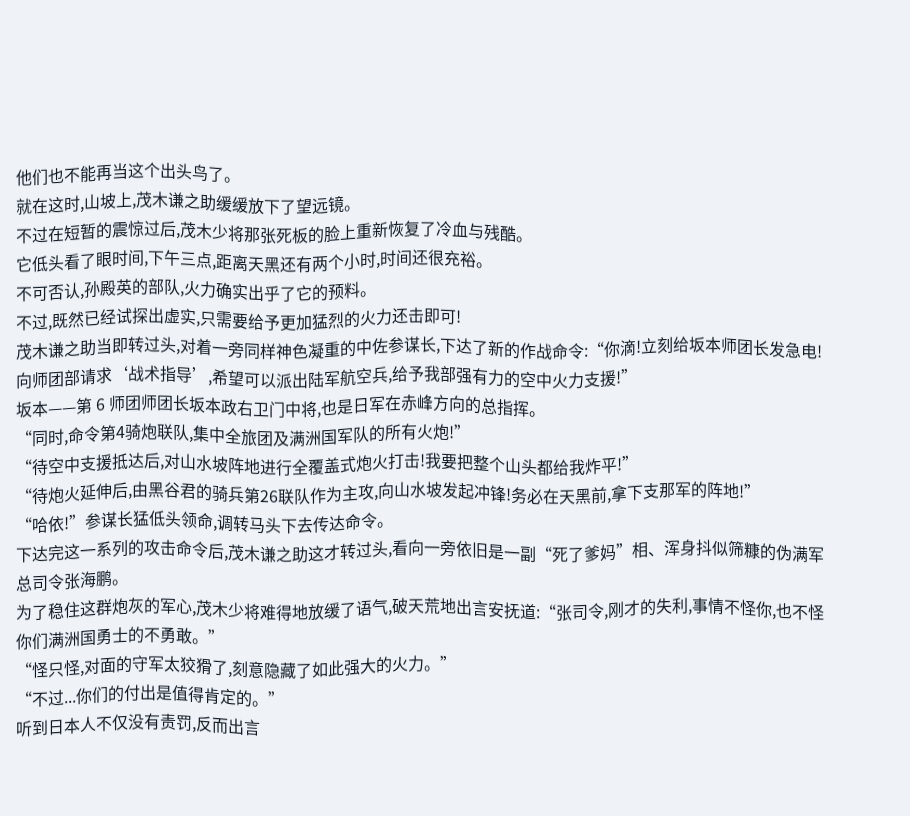他们也不能再当这个出头鸟了。
就在这时,山坡上,茂木谦之助缓缓放下了望远镜。
不过在短暂的震惊过后,茂木少将那张死板的脸上重新恢复了冷血与残酷。
它低头看了眼时间,下午三点,距离天黑还有两个小时,时间还很充裕。
不可否认,孙殿英的部队,火力确实出乎了它的预料。
不过,既然已经试探出虚实,只需要给予更加猛烈的火力还击即可!
茂木谦之助当即转过头,对着一旁同样神色凝重的中佐参谋长,下达了新的作战命令:“你滴!立刻给坂本师团长发急电!向师团部请求‘战术指导’,希望可以派出陆军航空兵,给予我部强有力的空中火力支援!”
坂本——第 6 师团师团长坂本政右卫门中将,也是日军在赤峰方向的总指挥。
“同时,命令第4骑炮联队,集中全旅团及满洲国军队的所有火炮!”
“待空中支援抵达后,对山水坡阵地进行全覆盖式炮火打击!我要把整个山头都给我炸平!”
“待炮火延伸后,由黑谷君的骑兵第26联队作为主攻,向山水坡发起冲锋!务必在天黑前,拿下支那军的阵地!”
“哈依!”参谋长猛低头领命,调转马头下去传达命令。
下达完这一系列的攻击命令后,茂木谦之助这才转过头,看向一旁依旧是一副“死了爹妈”相、浑身抖似筛糠的伪满军总司令张海鹏。
为了稳住这群炮灰的军心,茂木少将难得地放缓了语气,破天荒地出言安抚道:“张司令,刚才的失利,事情不怪你,也不怪你们满洲国勇士的不勇敢。”
“怪只怪,对面的守军太狡猾了,刻意隐藏了如此强大的火力。”
“不过...你们的付出是值得肯定的。”
听到日本人不仅没有责罚,反而出言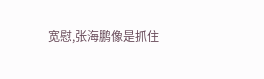宽慰,张海鹏像是抓住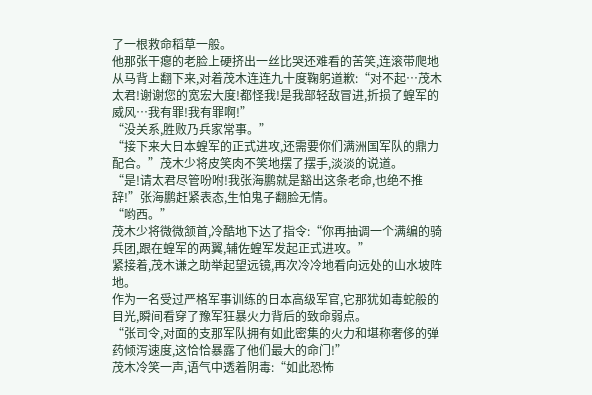了一根救命稻草一般。
他那张干瘪的老脸上硬挤出一丝比哭还难看的苦笑,连滚带爬地从马背上翻下来,对着茂木连连九十度鞠躬道歉:“对不起…茂木太君!谢谢您的宽宏大度!都怪我!是我部轻敌冒进,折损了蝗军的威风…我有罪!我有罪啊!”
“没关系,胜败乃兵家常事。”
“接下来大日本蝗军的正式进攻,还需要你们满洲国军队的鼎力配合。”茂木少将皮笑肉不笑地摆了摆手,淡淡的说道。
“是!请太君尽管吩咐!我张海鹏就是豁出这条老命,也绝不推辞!”张海鹏赶紧表态,生怕鬼子翻脸无情。
“哟西。”
茂木少将微微颔首,冷酷地下达了指令:“你再抽调一个满编的骑兵团,跟在蝗军的两翼,辅佐蝗军发起正式进攻。”
紧接着,茂木谦之助举起望远镜,再次冷冷地看向远处的山水坡阵地。
作为一名受过严格军事训练的日本高级军官,它那犹如毒蛇般的目光,瞬间看穿了豫军狂暴火力背后的致命弱点。
“张司令,对面的支那军队拥有如此密集的火力和堪称奢侈的弹药倾泻速度,这恰恰暴露了他们最大的命门!”
茂木冷笑一声,语气中透着阴毒:“如此恐怖